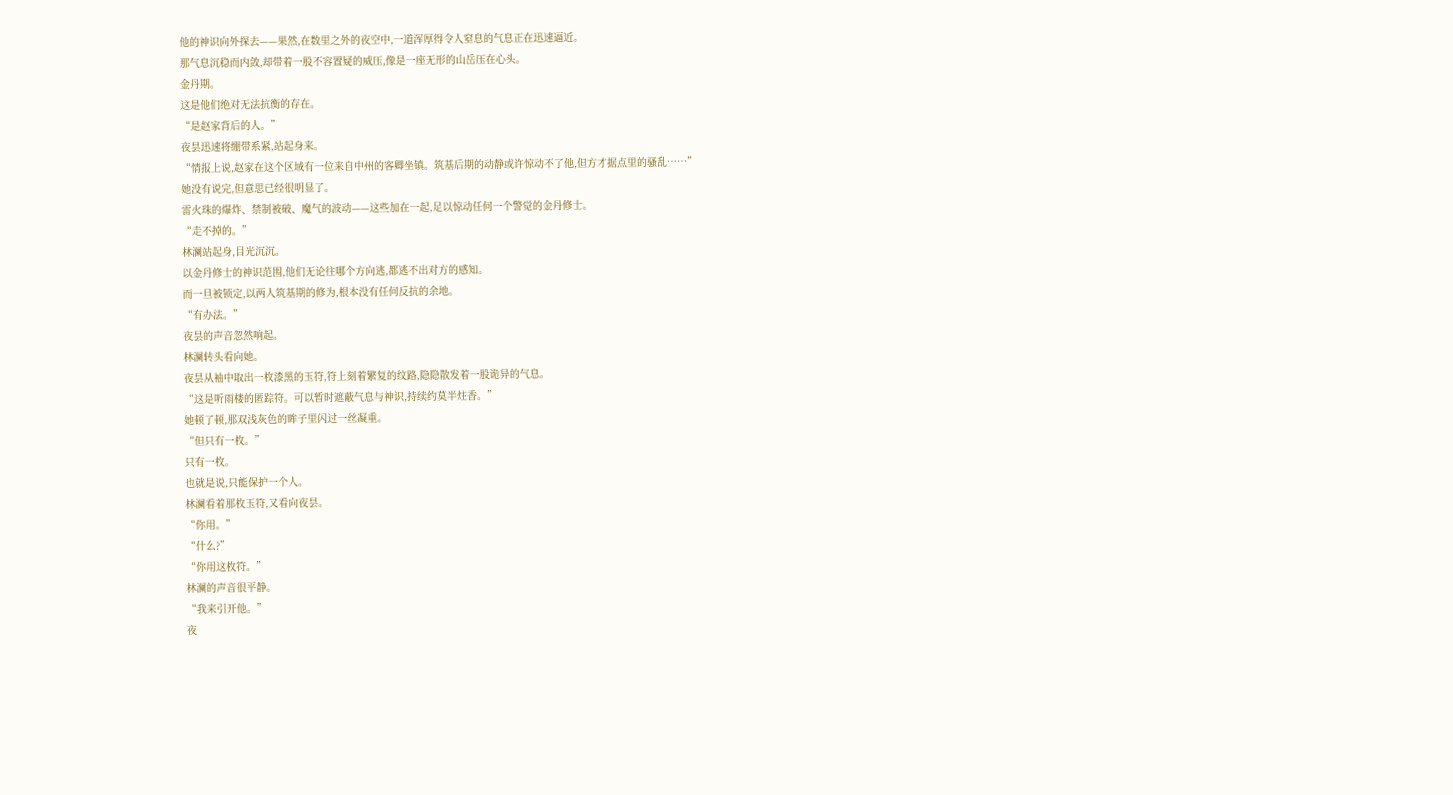他的神识向外探去——果然,在数里之外的夜空中,一道浑厚得令人窒息的气息正在迅速逼近。
那气息沉稳而内敛,却带着一股不容置疑的威压,像是一座无形的山岳压在心头。
金丹期。
这是他们绝对无法抗衡的存在。
“是赵家背后的人。”
夜昙迅速将绷带系紧,站起身来。
“情报上说,赵家在这个区域有一位来自中州的客卿坐镇。筑基后期的动静或许惊动不了他,但方才据点里的骚乱……”
她没有说完,但意思已经很明显了。
雷火珠的爆炸、禁制被破、魔气的波动——这些加在一起,足以惊动任何一个警觉的金丹修士。
“走不掉的。”
林澜站起身,目光沉沉。
以金丹修士的神识范围,他们无论往哪个方向逃,都逃不出对方的感知。
而一旦被锁定,以两人筑基期的修为,根本没有任何反抗的余地。
“有办法。”
夜昙的声音忽然响起。
林澜转头看向她。
夜昙从袖中取出一枚漆黑的玉符,符上刻着繁复的纹路,隐隐散发着一股诡异的气息。
“这是听雨楼的匿踪符。可以暂时遮蔽气息与神识,持续约莫半炷香。”
她顿了顿,那双浅灰色的眸子里闪过一丝凝重。
“但只有一枚。”
只有一枚。
也就是说,只能保护一个人。
林澜看着那枚玉符,又看向夜昙。
“你用。”
“什么?”
“你用这枚符。”
林澜的声音很平静。
“我来引开他。”
夜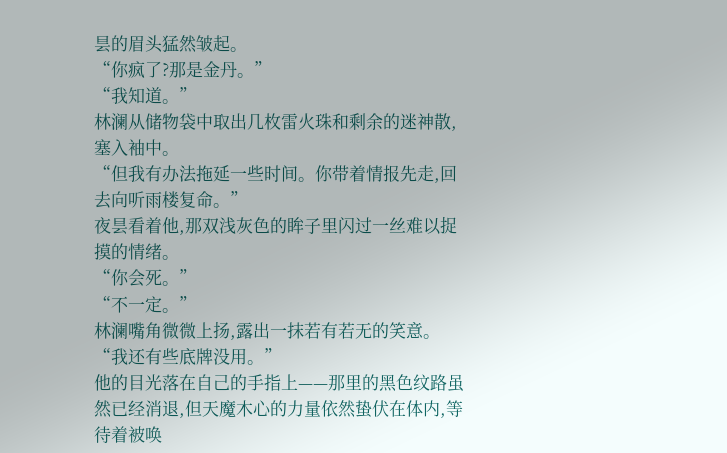昙的眉头猛然皱起。
“你疯了?那是金丹。”
“我知道。”
林澜从储物袋中取出几枚雷火珠和剩余的迷神散,塞入袖中。
“但我有办法拖延一些时间。你带着情报先走,回去向听雨楼复命。”
夜昙看着他,那双浅灰色的眸子里闪过一丝难以捉摸的情绪。
“你会死。”
“不一定。”
林澜嘴角微微上扬,露出一抹若有若无的笑意。
“我还有些底牌没用。”
他的目光落在自己的手指上——那里的黑色纹路虽然已经消退,但天魔木心的力量依然蛰伏在体内,等待着被唤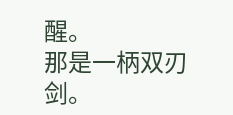醒。
那是一柄双刃剑。